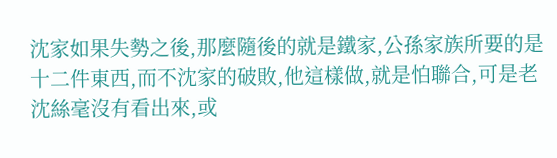沈家如果失勢之後,那麼隨後的就是鐵家,公孫家族所要的是十二件東西,而不沈家的破敗,他這樣做,就是怕聯合,可是老沈絲毫沒有看出來,或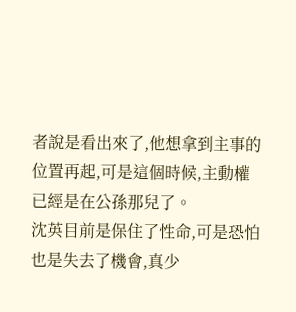者說是看出來了,他想拿到主事的位置再起,可是這個時候,主動權已經是在公孫那兒了。
沈英目前是保住了性命,可是恐怕也是失去了機會,真少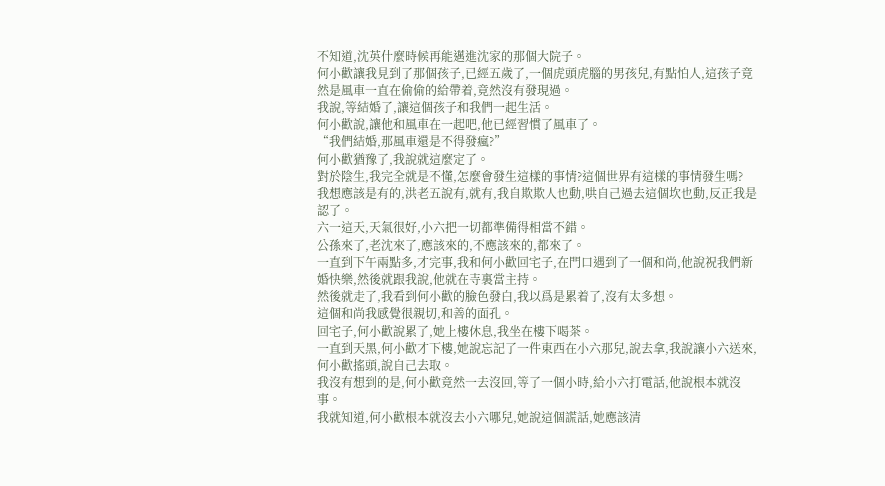不知道,沈英什麼時候再能邁進沈家的那個大院子。
何小歡讓我見到了那個孩子,已經五歲了,一個虎頭虎腦的男孩兒,有點怕人,這孩子竟然是風車一直在偷偷的給帶着,竟然沒有發現過。
我說,等結婚了,讓這個孩子和我們一起生活。
何小歡說,讓他和風車在一起吧,他已經習慣了風車了。
“我們結婚,那風車還是不得發瘋?”
何小歡猶豫了,我說就這麼定了。
對於陰生,我完全就是不懂,怎麼會發生這樣的事情?這個世界有這樣的事情發生嗎?
我想應該是有的,洪老五說有,就有,我自欺欺人也動,哄自己過去這個坎也動,反正我是認了。
六一這天,天氣很好,小六把一切都準備得相當不錯。
公孫來了,老沈來了,應該來的,不應該來的,都來了。
一直到下午兩點多,才完事,我和何小歡回宅子,在門口遇到了一個和尚,他說祝我們新婚快樂,然後就跟我說,他就在寺裏當主持。
然後就走了,我看到何小歡的臉色發白,我以爲是累着了,沒有太多想。
這個和尚我感覺很親切,和善的面孔。
回宅子,何小歡說累了,她上樓休息,我坐在樓下喝茶。
一直到天黑,何小歡才下樓,她說忘記了一件東西在小六那兒,說去拿,我說讓小六送來,何小歡搖頭,說自己去取。
我沒有想到的是,何小歡竟然一去沒回,等了一個小時,給小六打電話,他說根本就沒事。
我就知道,何小歡根本就沒去小六哪兒,她說這個謊話,她應該清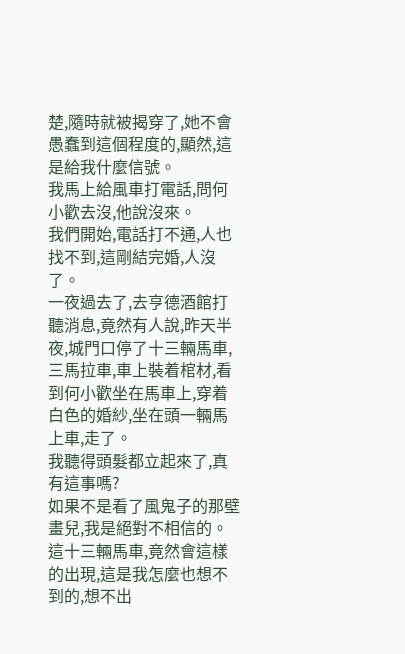楚,隨時就被揭穿了,她不會愚蠢到這個程度的,顯然,這是給我什麼信號。
我馬上給風車打電話,問何小歡去沒,他說沒來。
我們開始,電話打不通,人也找不到,這剛結完婚,人沒了。
一夜過去了,去亨德酒館打聽消息,竟然有人說,昨天半夜,城門口停了十三輛馬車,三馬拉車,車上裝着棺材,看到何小歡坐在馬車上,穿着白色的婚紗,坐在頭一輛馬上車,走了。
我聽得頭髮都立起來了,真有這事嗎?
如果不是看了風鬼子的那壁畫兒,我是絕對不相信的。
這十三輛馬車,竟然會這樣的出現,這是我怎麼也想不到的,想不出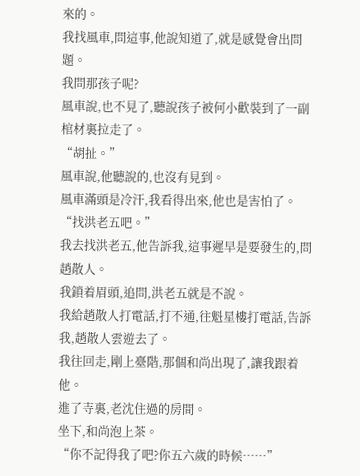來的。
我找風車,問這事,他說知道了,就是感覺會出問題。
我問那孩子呢?
風車說,也不見了,聽說孩子被何小歡裝到了一副棺材裏拉走了。
“胡扯。”
風車說,他聽說的,也沒有見到。
風車滿頭是冷汗,我看得出來,他也是害怕了。
“找洪老五吧。”
我去找洪老五,他告訴我,這事遲早是要發生的,問趙散人。
我鎖着眉頭,追問,洪老五就是不說。
我給趙散人打電話,打不通,往魁星樓打電話,告訴我,趙散人雲遊去了。
我往回走,剛上臺階,那個和尚出現了,讓我跟着他。
進了寺裏,老沈住過的房間。
坐下,和尚泡上茶。
“你不記得我了吧?你五六歲的時候……”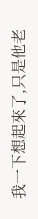我一下想起來了,只是他老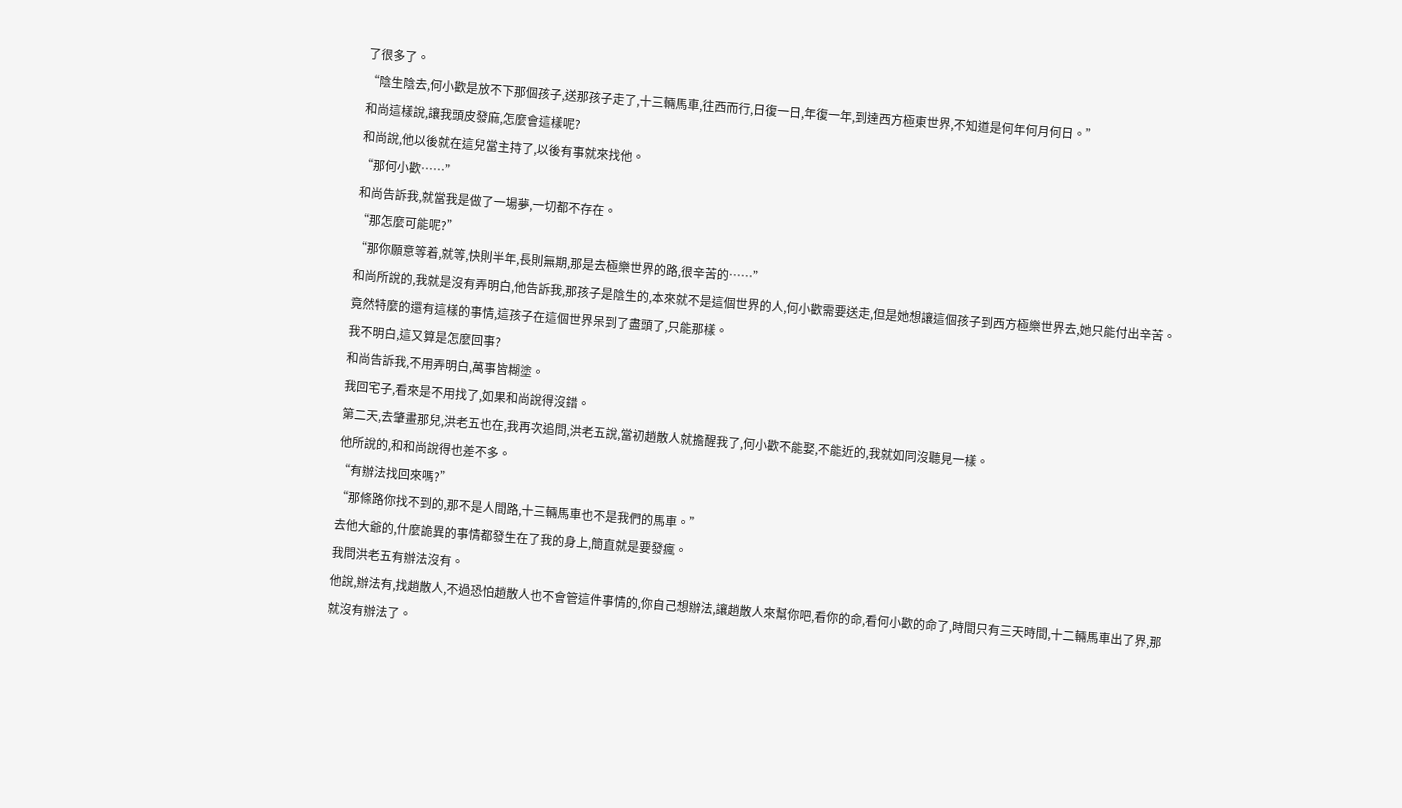了很多了。
“陰生陰去,何小歡是放不下那個孩子,送那孩子走了,十三輛馬車,往西而行,日復一日,年復一年,到達西方極東世界,不知道是何年何月何日。”
和尚這樣說,讓我頭皮發麻,怎麼會這樣呢?
和尚說,他以後就在這兒當主持了,以後有事就來找他。
“那何小歡……”
和尚告訴我,就當我是做了一場夢,一切都不存在。
“那怎麼可能呢?”
“那你願意等着,就等,快則半年,長則無期,那是去極樂世界的路,很辛苦的……”
和尚所說的,我就是沒有弄明白,他告訴我,那孩子是陰生的,本來就不是這個世界的人,何小歡需要送走,但是她想讓這個孩子到西方極樂世界去,她只能付出辛苦。
竟然特麼的還有這樣的事情,這孩子在這個世界呆到了盡頭了,只能那樣。
我不明白,這又算是怎麼回事?
和尚告訴我,不用弄明白,萬事皆糊塗。
我回宅子,看來是不用找了,如果和尚說得沒錯。
第二天,去肇畫那兒,洪老五也在,我再次追問,洪老五說,當初趙散人就擔醒我了,何小歡不能娶,不能近的,我就如同沒聽見一樣。
他所說的,和和尚說得也差不多。
“有辦法找回來嗎?”
“那條路你找不到的,那不是人間路,十三輛馬車也不是我們的馬車。”
去他大爺的,什麼詭異的事情都發生在了我的身上,簡直就是要發瘋。
我問洪老五有辦法沒有。
他說,辦法有,找趙散人,不過恐怕趙散人也不會管這件事情的,你自己想辦法,讓趙散人來幫你吧,看你的命,看何小歡的命了,時間只有三天時間,十二輛馬車出了界,那就沒有辦法了。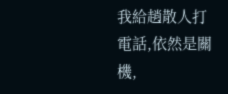我給趙散人打電話,依然是關機,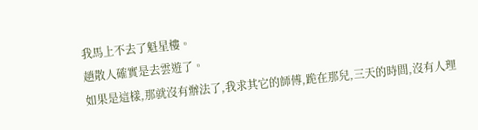我馬上不去了魁星樓。
趙散人確實是去雲遊了。
如果是這樣,那就沒有辦法了,我求其它的師傅,跪在那兒,三天的時間,沒有人理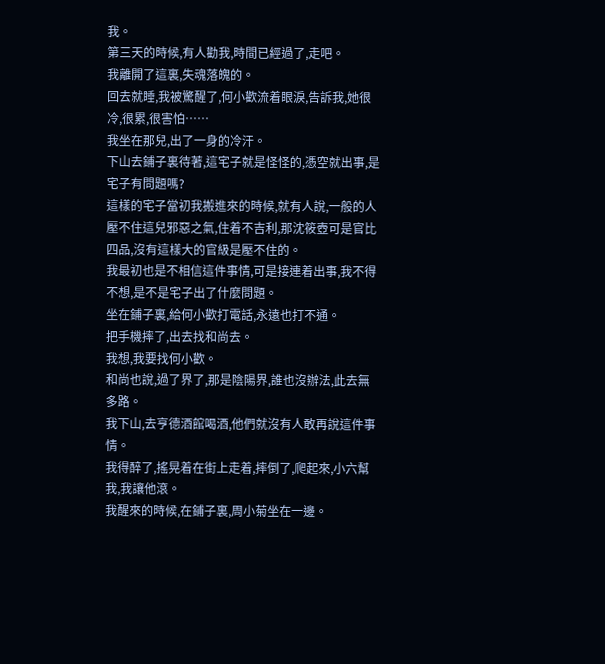我。
第三天的時候,有人勸我,時間已經過了,走吧。
我離開了這裏,失魂落魄的。
回去就睡,我被驚醒了,何小歡流着眼淚,告訴我,她很冷,很累,很害怕……
我坐在那兒,出了一身的冷汗。
下山去鋪子裏待著,這宅子就是怪怪的,憑空就出事,是宅子有問題嗎?
這樣的宅子當初我搬進來的時候,就有人說,一般的人壓不住這兒邪惡之氣,住着不吉利,那沈筱壺可是官比四品,沒有這樣大的官級是壓不住的。
我最初也是不相信這件事情,可是接連着出事,我不得不想,是不是宅子出了什麼問題。
坐在鋪子裏,給何小歡打電話,永遠也打不通。
把手機摔了,出去找和尚去。
我想,我要找何小歡。
和尚也說,過了界了,那是陰陽界,誰也沒辦法,此去無多路。
我下山,去亨德酒館喝酒,他們就沒有人敢再說這件事情。
我得醉了,搖晃着在街上走着,摔倒了,爬起來,小六幫我,我讓他滾。
我醒來的時候,在鋪子裏,周小菊坐在一邊。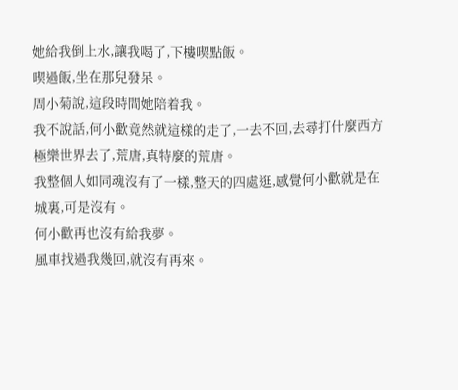她給我倒上水,讓我喝了,下樓喫點飯。
喫過飯,坐在那兒發呆。
周小菊說,這段時間她陪着我。
我不說話,何小歡竟然就這樣的走了,一去不回,去尋打什麼西方極樂世界去了,荒唐,真特麼的荒唐。
我整個人如同魂沒有了一樣,整天的四處逛,感覺何小歡就是在城裏,可是沒有。
何小歡再也沒有給我夢。
風車找過我幾回,就沒有再來。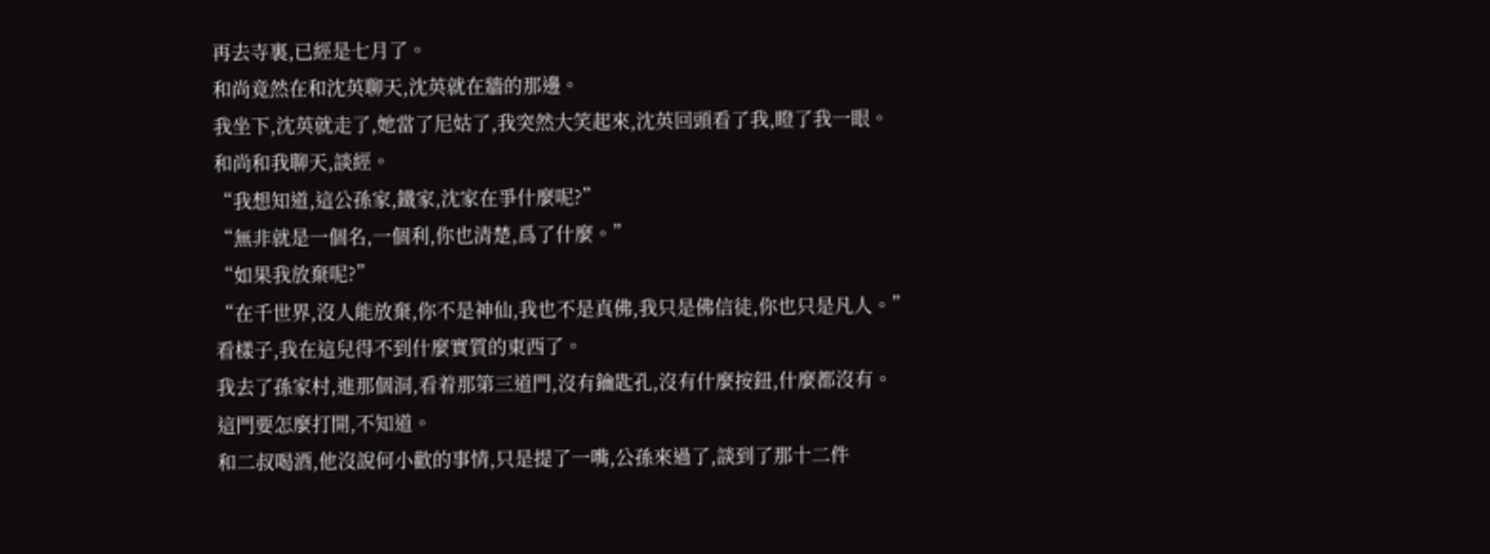再去寺裏,已經是七月了。
和尚竟然在和沈英聊天,沈英就在牆的那邊。
我坐下,沈英就走了,她當了尼姑了,我突然大笑起來,沈英回頭看了我,瞪了我一眼。
和尚和我聊天,談經。
“我想知道,這公孫家,鐵家,沈家在爭什麼呢?”
“無非就是一個名,一個利,你也清楚,爲了什麼。”
“如果我放棄呢?”
“在千世界,沒人能放棄,你不是神仙,我也不是真佛,我只是佛信徒,你也只是凡人。”
看樣子,我在這兒得不到什麼實質的東西了。
我去了孫家村,進那個洞,看着那第三道門,沒有鑰匙孔,沒有什麼按鈕,什麼都沒有。
這門要怎麼打開,不知道。
和二叔喝酒,他沒說何小歡的事情,只是提了一嘴,公孫來過了,談到了那十二件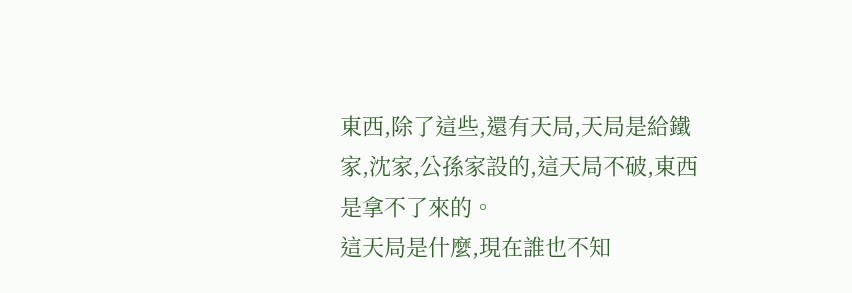東西,除了這些,還有天局,天局是給鐵家,沈家,公孫家設的,這天局不破,東西是拿不了來的。
這天局是什麼,現在誰也不知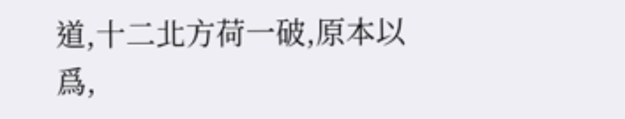道,十二北方荷一破,原本以爲,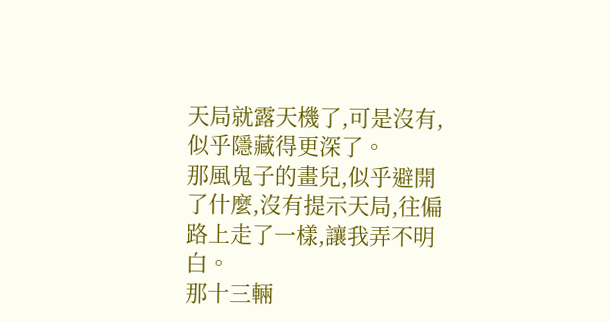天局就露天機了,可是沒有,似乎隱藏得更深了。
那風鬼子的畫兒,似乎避開了什麼,沒有提示天局,往偏路上走了一樣,讓我弄不明白。
那十三輛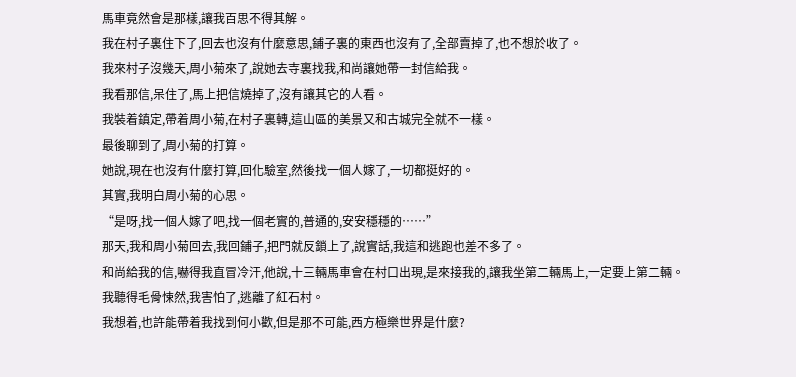馬車竟然會是那樣,讓我百思不得其解。
我在村子裏住下了,回去也沒有什麼意思,鋪子裏的東西也沒有了,全部賣掉了,也不想於收了。
我來村子沒幾天,周小菊來了,說她去寺裏找我,和尚讓她帶一封信給我。
我看那信,呆住了,馬上把信燒掉了,沒有讓其它的人看。
我裝着鎮定,帶着周小菊,在村子裏轉,這山區的美景又和古城完全就不一樣。
最後聊到了,周小菊的打算。
她說,現在也沒有什麼打算,回化驗室,然後找一個人嫁了,一切都挺好的。
其實,我明白周小菊的心思。
“是呀,找一個人嫁了吧,找一個老實的,普通的,安安穩穩的……”
那天,我和周小菊回去,我回鋪子,把門就反鎖上了,說實話,我這和逃跑也差不多了。
和尚給我的信,嚇得我直冒冷汗,他說,十三輛馬車會在村口出現,是來接我的,讓我坐第二輛馬上,一定要上第二輛。
我聽得毛骨悚然,我害怕了,逃離了紅石村。
我想着,也許能帶着我找到何小歡,但是那不可能,西方極樂世界是什麼?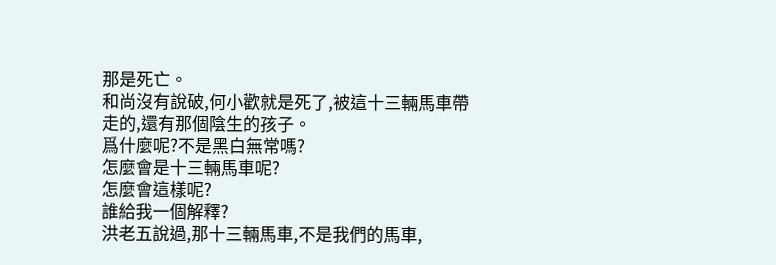那是死亡。
和尚沒有說破,何小歡就是死了,被這十三輛馬車帶走的,還有那個陰生的孩子。
爲什麼呢?不是黑白無常嗎?
怎麼會是十三輛馬車呢?
怎麼會這樣呢?
誰給我一個解釋?
洪老五說過,那十三輛馬車,不是我們的馬車,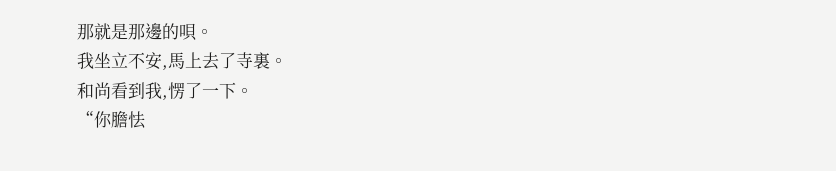那就是那邊的唄。
我坐立不安,馬上去了寺裏。
和尚看到我,愣了一下。
“你膽怯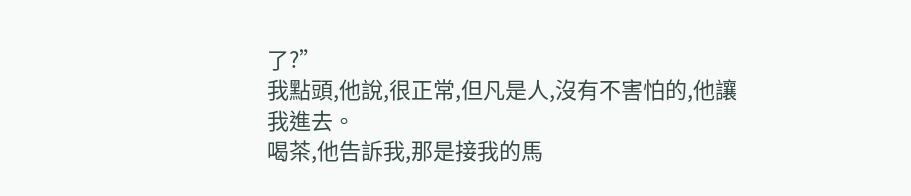了?”
我點頭,他說,很正常,但凡是人,沒有不害怕的,他讓我進去。
喝茶,他告訴我,那是接我的馬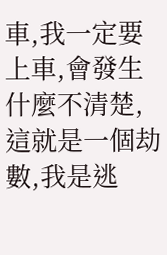車,我一定要上車,會發生什麼不清楚,這就是一個劫數,我是逃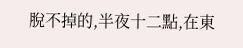脫不掉的,半夜十二點,在東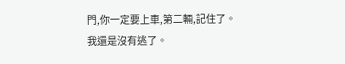門,你一定要上車,第二輛,記住了。
我還是沒有逃了。